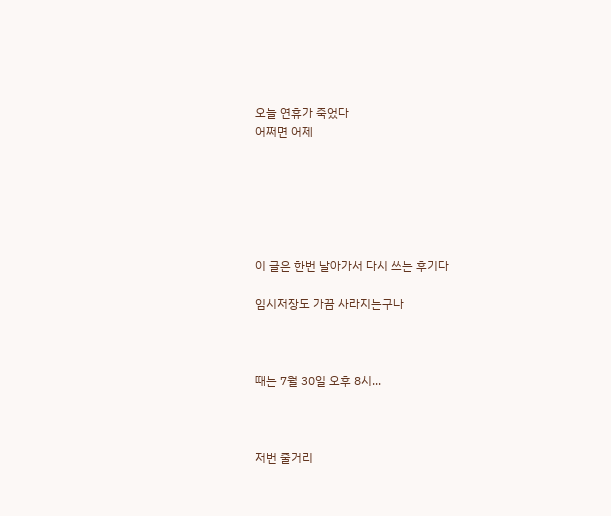오늘 연휴가 죽었다
어쩌면 어제






이 글은 한번 날아가서 다시 쓰는 후기다

임시저장도 가끔 사라지는구나



때는 7월 30일 오후 8시...



저번 줄거리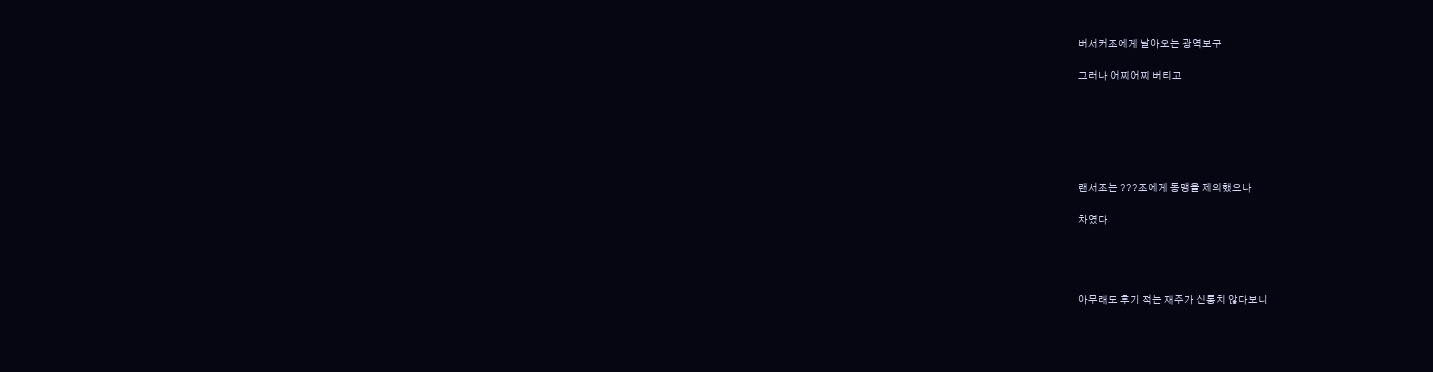버서커조에게 날아오는 광역보구

그러나 어찌어찌 버티고






랜서조는 ???조에게 동맹을 제의했으나

차였다




아무래도 후기 적는 재주가 신통치 않다보니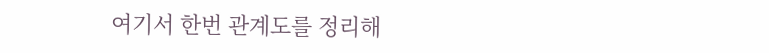여기서 한번 관계도를 정리해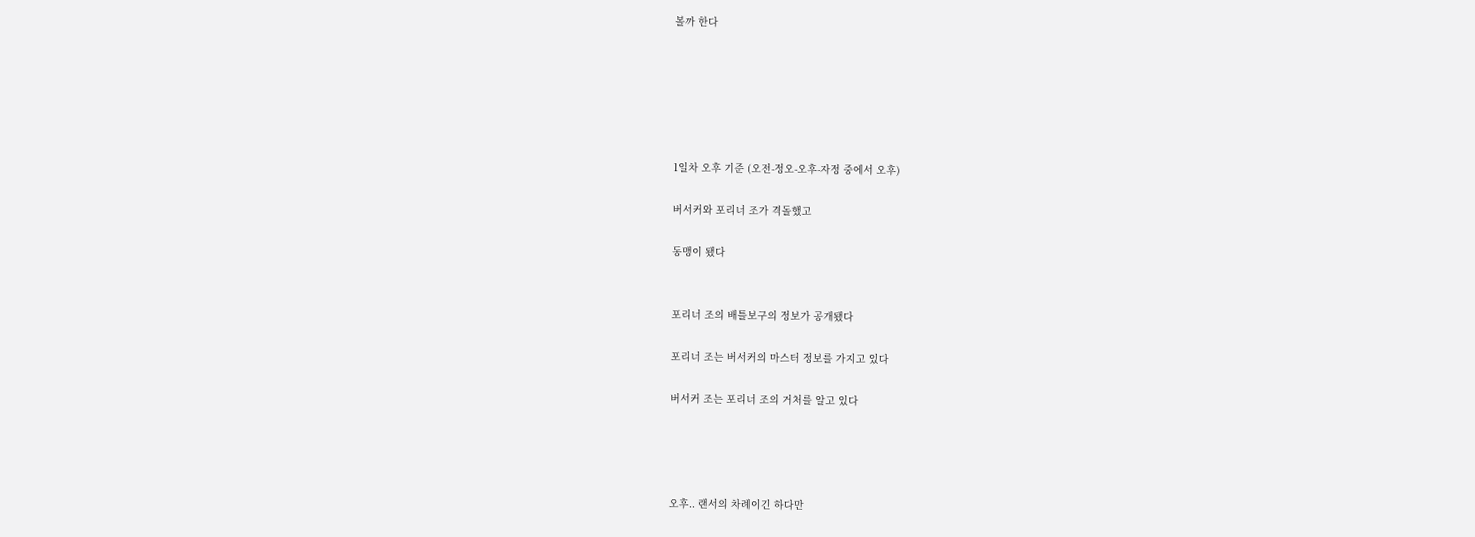볼까 한다






1일차 오후 기준 (오전-정오-오후-자정 중에서 오후)

버서커와 포리너 조가 격돌했고

동맹이 됐다


포리너 조의 배틀보구의 정보가 공개됐다

포리너 조는 버서커의 마스터 정보를 가지고 있다

버서커 조는 포리너 조의 거처를 알고 있다




오후.. 랜서의 차례이긴 하다만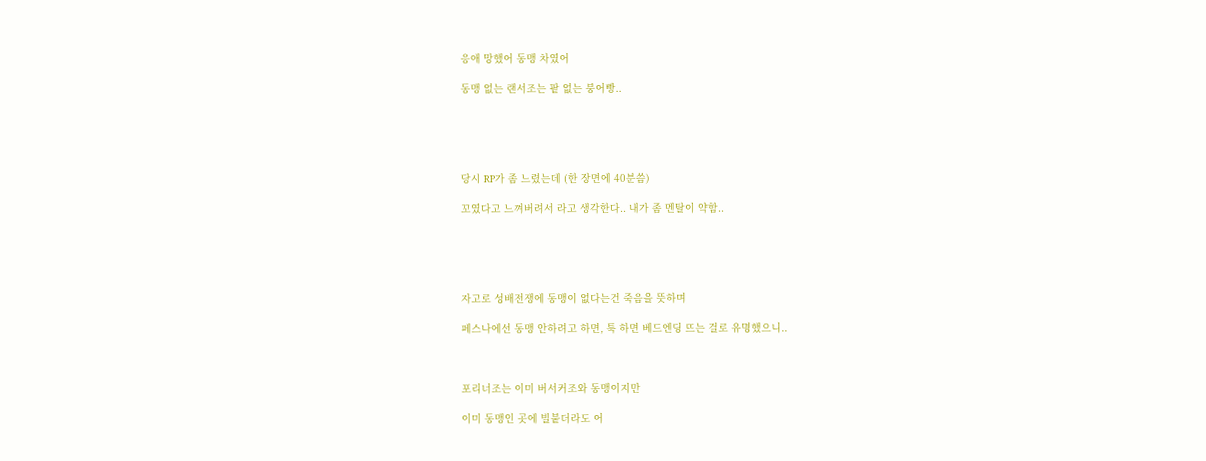응애 망했어 동맹 차였어

동맹 없는 랜서조는 팥 없는 붕어빵..





당시 RP가 좀 느렸는데 (한 장면에 40분씀)

꼬였다고 느껴버려서 라고 생각한다.. 내가 좀 멘탈이 약함..





자고로 성배전쟁에 동맹이 없다는건 죽음을 뜻하며

페스나에선 동맹 안하려고 하면, 툭 하면 베드엔딩 뜨는 걸로 유명했으니..



포리너조는 이미 버서커조와 동맹이지만

이미 동맹인 곳에 빌붙더라도 어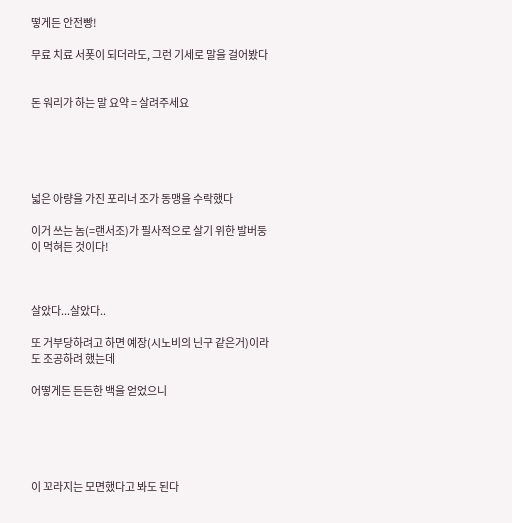떻게든 안전빵!

무료 치료 서폿이 되더라도, 그런 기세로 말을 걸어봤다


돈 워리가 하는 말 요약 = 살려주세요





넓은 아량을 가진 포리너 조가 동맹을 수락했다

이거 쓰는 놈(=랜서조)가 필사적으로 살기 위한 발버둥이 먹혀든 것이다!



살았다...살았다..

또 거부당하려고 하면 예장(시노비의 닌구 같은거)이라도 조공하려 했는데

어떻게든 든든한 백을 얻었으니





이 꼬라지는 모면했다고 봐도 된다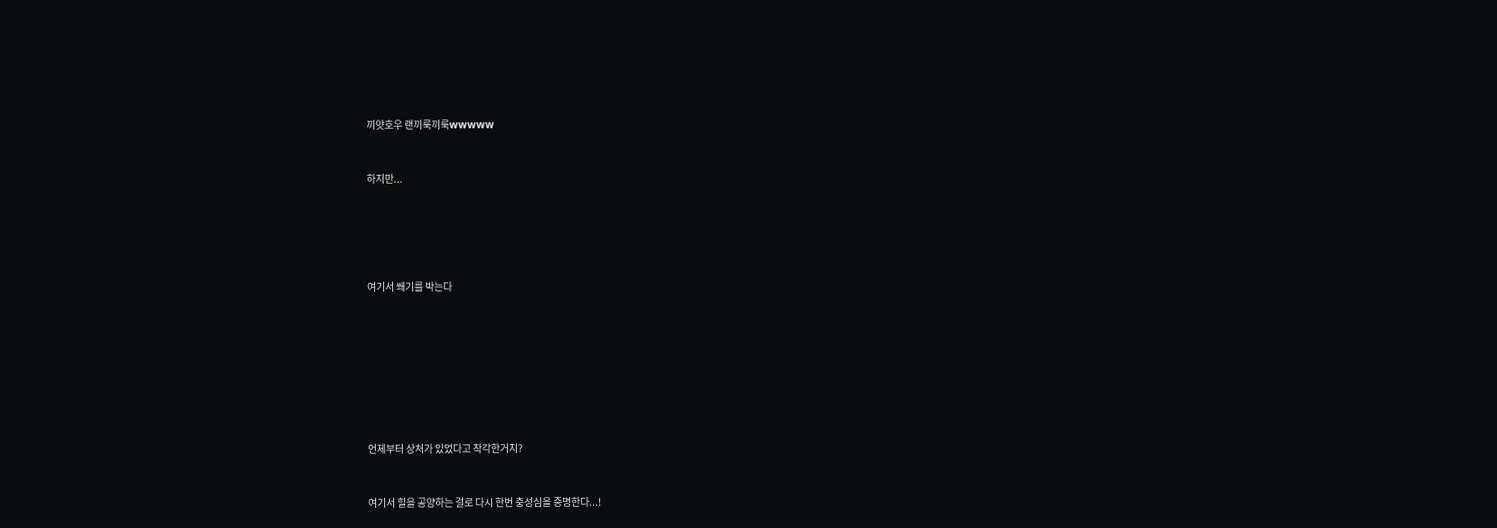끼얏호우 랜끼룩끼룩wwwww


하지만...





여기서 쐐기를 박는다








언제부터 상처가 있었다고 착각한거지?


여기서 힐을 공양하는 걸로 다시 한번 충성심을 증명한다...!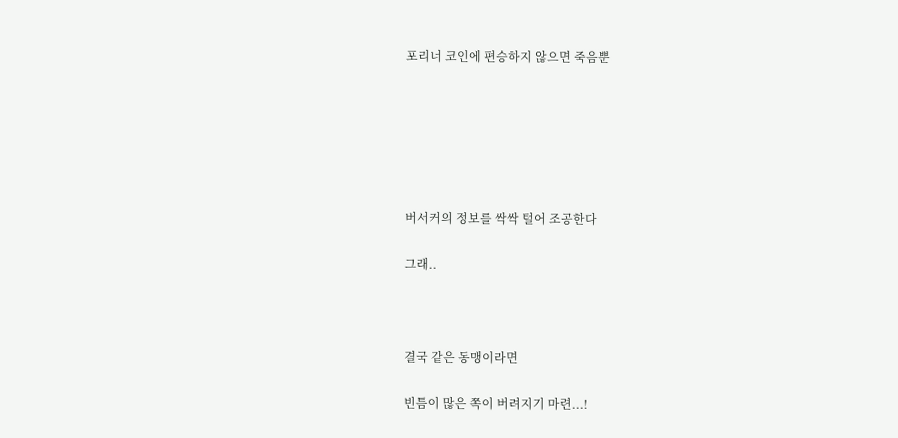포리너 코인에 편승하지 않으면 죽음뿐






버서커의 정보를 싹싹 털어 조공한다

그래..



결국 같은 동맹이라면

빈틈이 많은 쪽이 버려지기 마련...!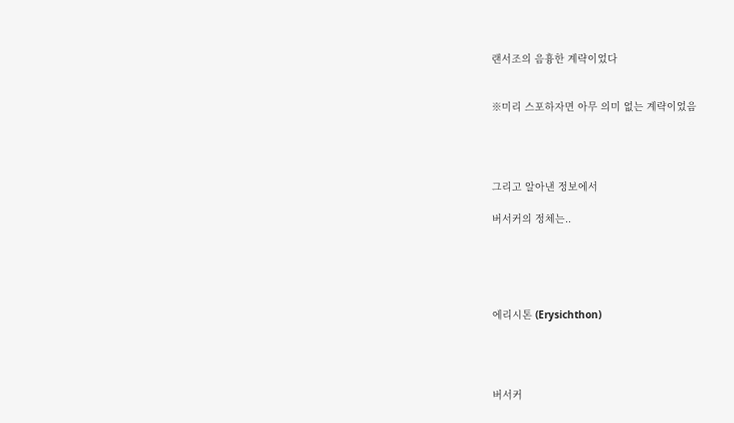랜서조의 음흉한 계략이었다


※미리 스포하자면 아무 의미 없는 계략이었음




그리고 알아낸 정보에서

버서커의 정체는..





에리시톤 (Erysichthon)




버서커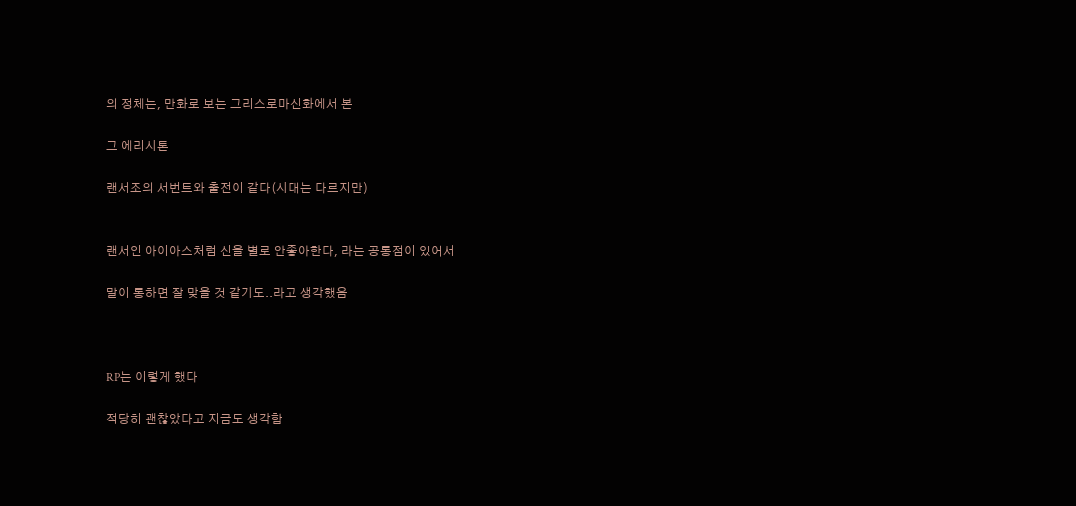의 정체는, 만화로 보는 그리스로마신화에서 본

그 에리시톤

랜서조의 서번트와 출전이 같다(시대는 다르지만)


랜서인 아이아스처럼 신을 별로 안좋아한다, 라는 공통점이 있어서

말이 통하면 잘 맞을 것 같기도..라고 생각했음



RP는 이렇게 했다

적당히 괜찮았다고 지금도 생각함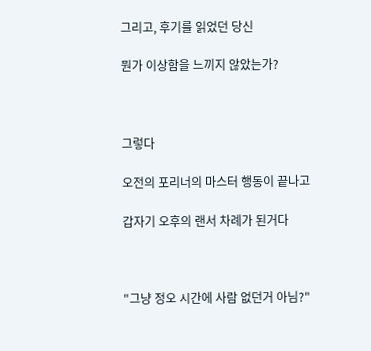그리고, 후기를 읽었던 당신

뭔가 이상함을 느끼지 않았는가?



그렇다

오전의 포리너의 마스터 행동이 끝나고

갑자기 오후의 랜서 차례가 된거다



"그냥 정오 시간에 사람 없던거 아님?"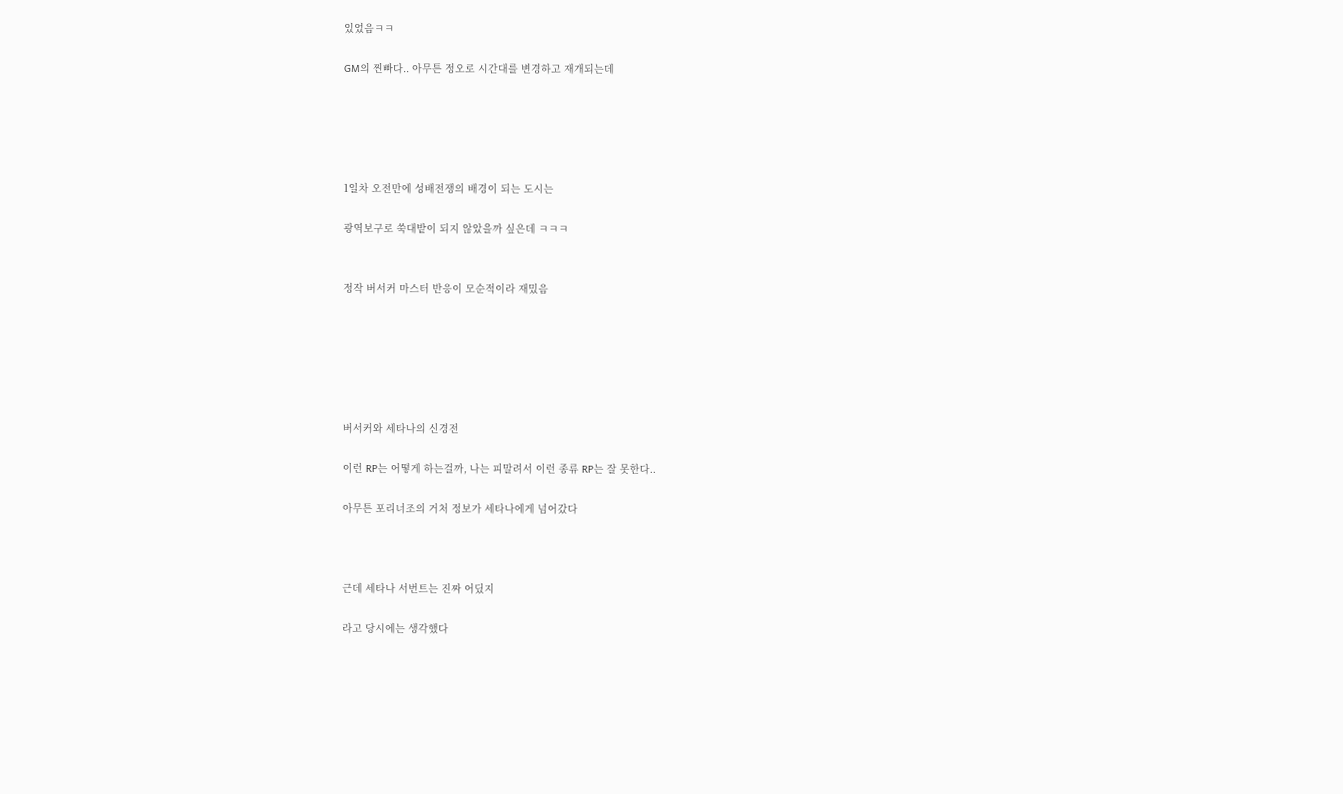있었음ㅋㅋ

GM의 찐빠다.. 아무튼 정오로 시간대를 변경하고 재개되는데





1일차 오전만에 성배전쟁의 배경이 되는 도시는

광역보구로 쑥대밭이 되지 않았을까 싶은데 ㅋㅋㅋ


정작 버서커 마스터 반응이 모순적이라 재밌음






버서커와 세타나의 신경전

이런 RP는 어떻게 하는걸까, 나는 피말려서 이런 종류 RP는 잘 못한다..

아무튼 포리너조의 거처 정보가 세타나에게 넘어갔다



근데 세타나 서번트는 진짜 어딨지

라고 당시에는 생각했다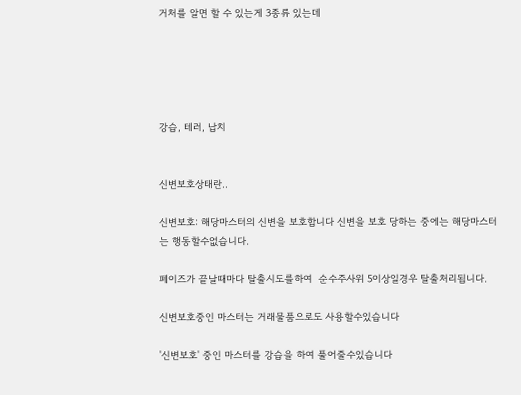거처를 알면 할 수 있는게 3종류 있는데





강습, 테러, 납치


신변보호상태란..

신변보호: 해당마스터의 신변을 보호합니다 신변을 보호 당하는 중에는 해당마스터는 행동할수없습니다.

페이즈가 끝날때마다 탈출시도를하여  순수주사위 5이상일경우 탈출처리됩니다.

신변보호중인 마스터는 거래물품으로도 사용할수있습니다

'신변보호' 중인 마스터를 강습을 하여 풀어줄수있습니다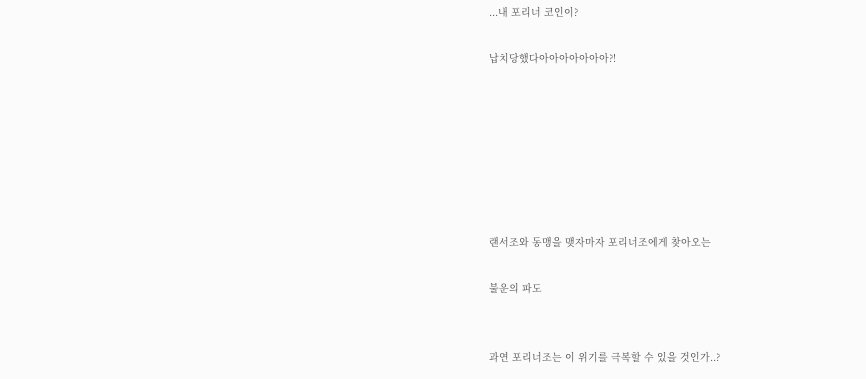...내 포리너 코인이?

납치당했다아아아아아아아?!







랜서조와 동맹을 맺자마자 포리너조에게 찾아오는

불운의 파도


과연 포리너조는 이 위기를 극복할 수 있을 것인가..?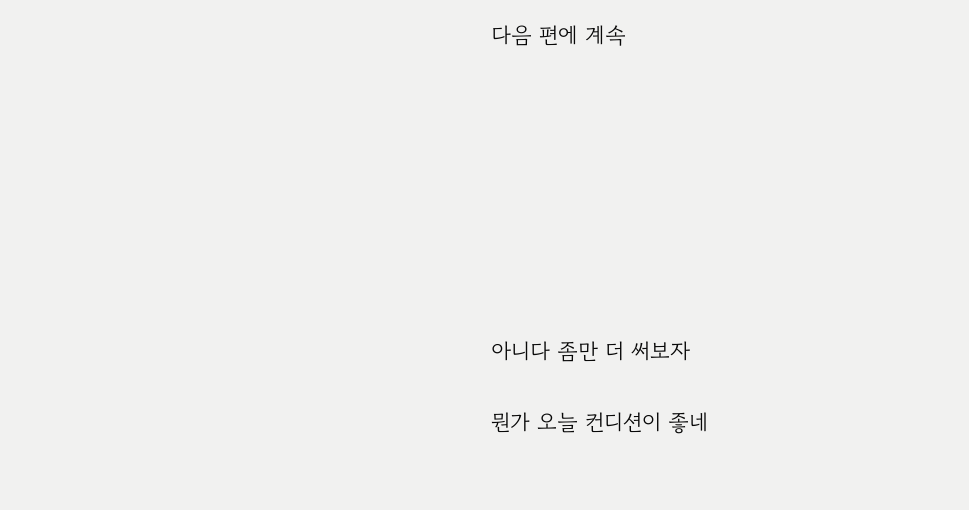다음 편에 계속








아니다 좀만 더 써보자

뭔가 오늘 컨디션이 좋네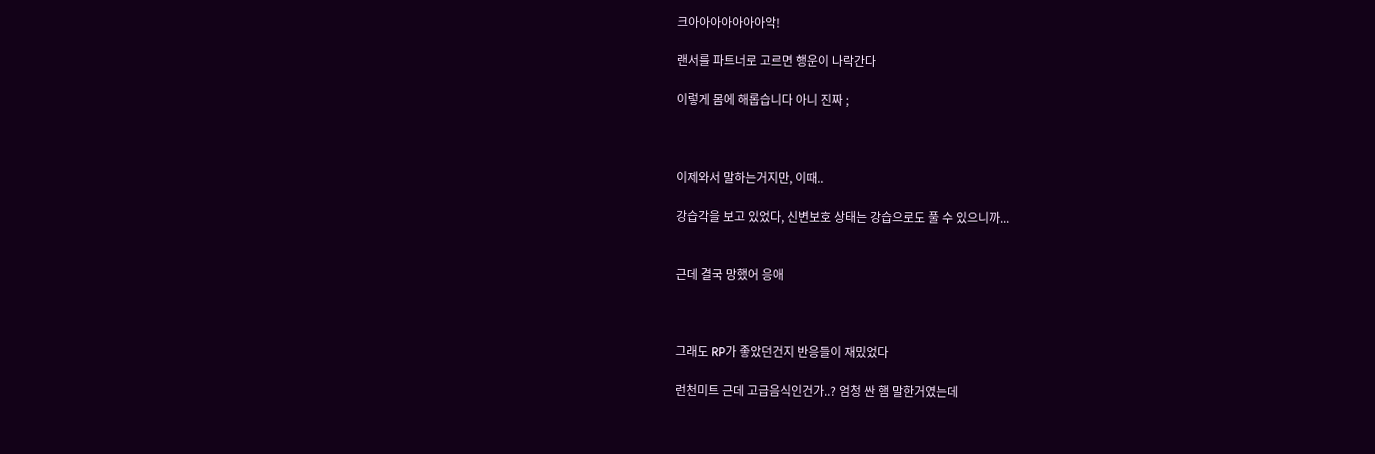크아아아아아아아악!

랜서를 파트너로 고르면 행운이 나락간다

이렇게 몸에 해롭습니다 아니 진짜 ;



이제와서 말하는거지만, 이때..

강습각을 보고 있었다, 신변보호 상태는 강습으로도 풀 수 있으니까...


근데 결국 망했어 응애



그래도 RP가 좋았던건지 반응들이 재밌었다

런천미트 근데 고급음식인건가..? 엄청 싼 햄 말한거였는데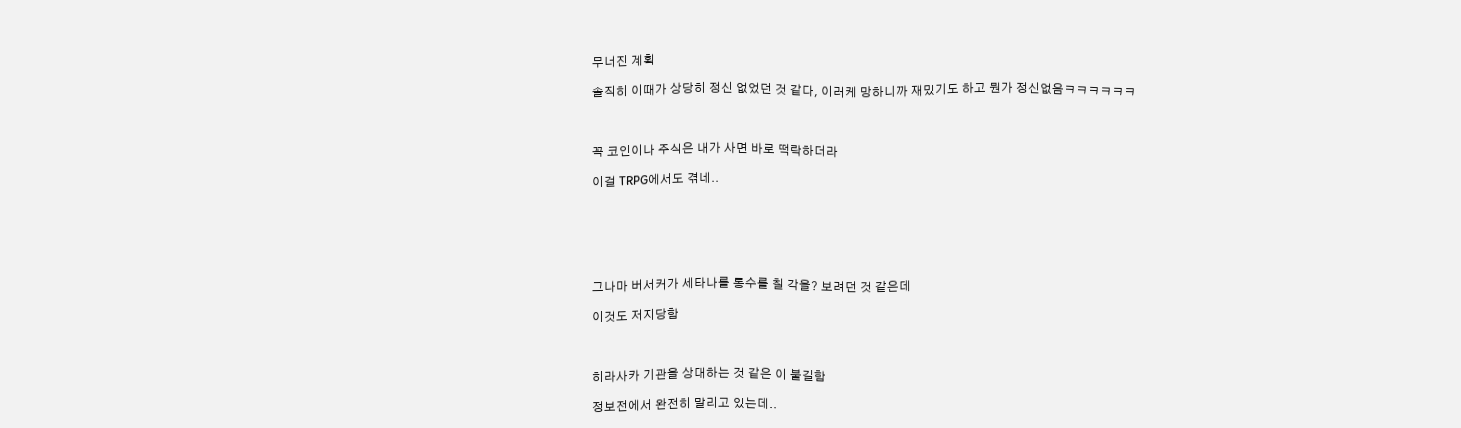무너진 계획

솔직히 이때가 상당히 정신 없었던 것 같다, 이러케 망하니까 재밌기도 하고 뭔가 정신없음ㅋㅋㅋㅋㅋㅋ



꼭 코인이나 주식은 내가 사면 바로 떡락하더라

이걸 TRPG에서도 겪네..






그나마 버서커가 세타나를 통수를 칠 각을? 보려던 것 같은데

이것도 저지당함



히라사카 기관을 상대하는 것 같은 이 불길함

정보전에서 완전히 말리고 있는데..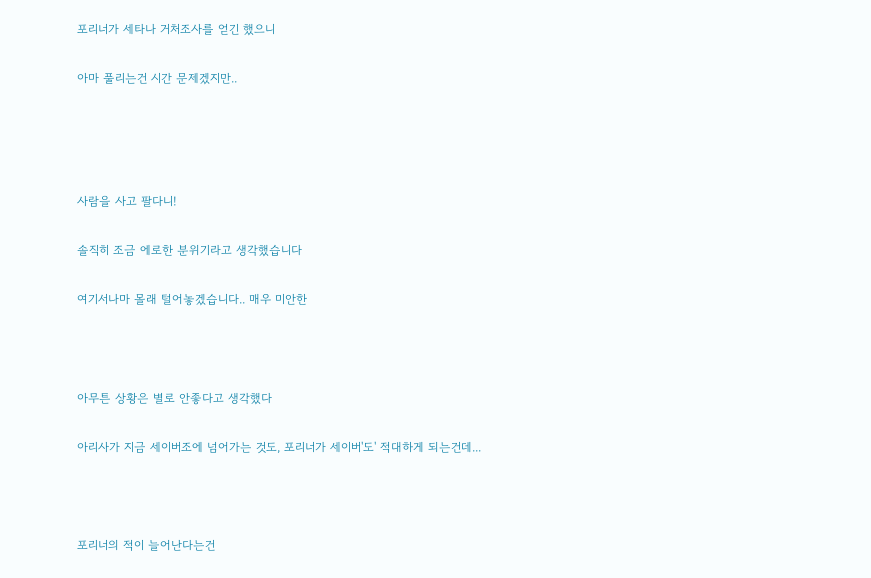포리너가 세타나 거처조사를 얻긴 했으니

아마 풀리는건 시간 문제겠지만..




사람을 사고 팔다니!

솔직히 조금 에로한 분위기라고 생각했습니다

여기서나마 몰래 털어놓겠습니다.. 매우 미안한



아무튼 상황은 별로 안좋다고 생각했다

아리사가 지금 세이버조에 넘어가는 것도, 포리너가 세이버'도' 적대하게 되는건데...



포리너의 적이 늘어난다는건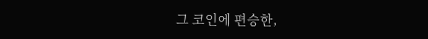그 코인에 편승한,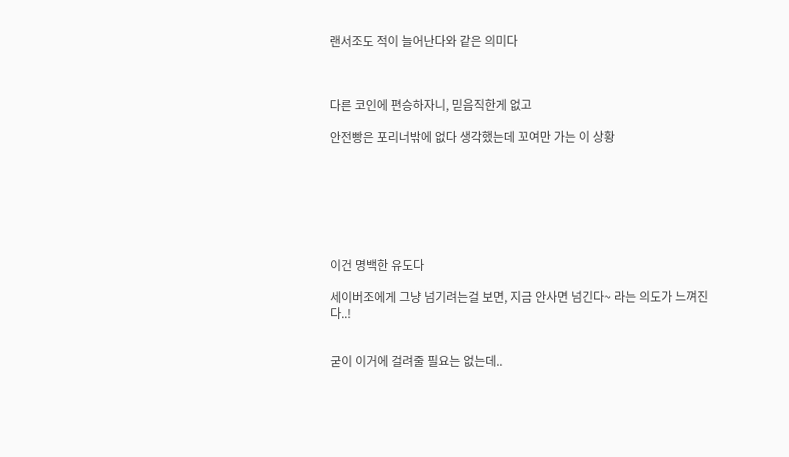랜서조도 적이 늘어난다와 같은 의미다



다른 코인에 편승하자니, 믿음직한게 없고

안전빵은 포리너밖에 없다 생각했는데 꼬여만 가는 이 상황







이건 명백한 유도다

세이버조에게 그냥 넘기려는걸 보면, 지금 안사면 넘긴다~ 라는 의도가 느껴진다..!


굳이 이거에 걸려줄 필요는 없는데..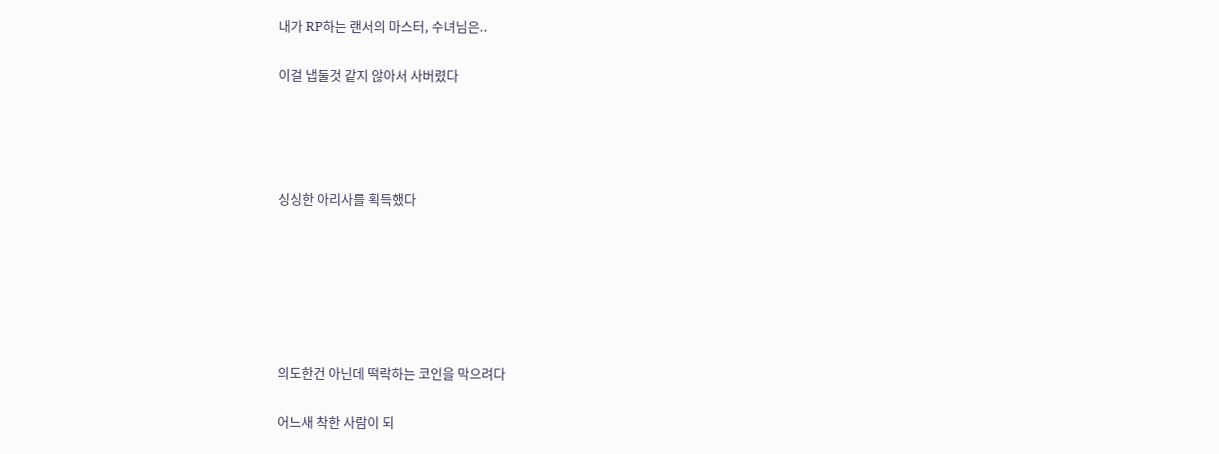내가 RP하는 랜서의 마스터, 수녀님은..

이걸 냅둘것 같지 않아서 사버렸다




싱싱한 아리사를 획득했다






의도한건 아닌데 떡락하는 코인을 막으려다

어느새 착한 사람이 되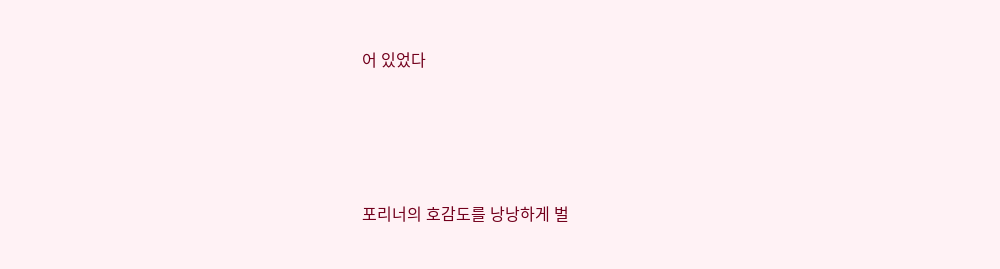어 있었다




포리너의 호감도를 낭낭하게 벌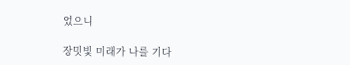었으니

장밋빛 미래가 나를 기다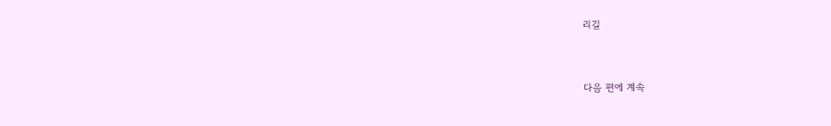리길


다음 편에 계속